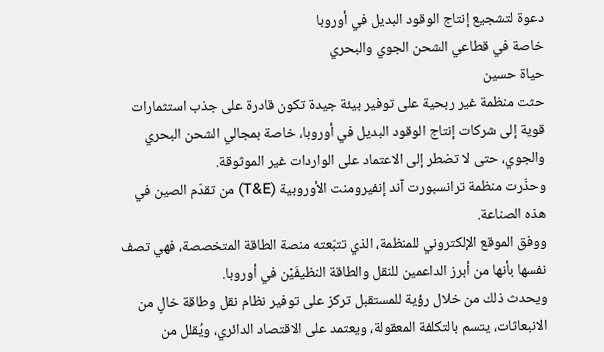دعوة لتشجيع إنتاج الوقود البديل في أوروبا
خاصة في قطاعي الشحن الجوي والبحري
حياة حسين
حثت منظمة غير ربحية على توفير بيئة جيدة تكون قادرة على جذب استثمارات قوية إلى شركات إنتاج الوقود البديل في أوروبا، خاصة بمجالي الشحن البحري والجوي، حتى لا تضطر إلى الاعتماد على الواردات غير الموثوقة.
وحذّرت منظمة ترانسبورت آند إنفيرومنت الأوروبية (T&E) من تقدّم الصين في هذه الصناعة.
ووفق الموقع الإلكتروني للمنظمة، الذي تتبّعته منصة الطاقة المتخصصة، فهي تصف نفسها بأنها من أبرز الداعمين للنقل والطاقة النظيفَيْن في أوروبا.
ويحدث ذلك من خلال رؤية للمستقبل تركز على توفير نظام نقل وطاقة خالٍ من الانبعاثات، يتسم بالتكلفة المعقولة، ويعتمد على الاقتصاد الدائري، ويُقلل من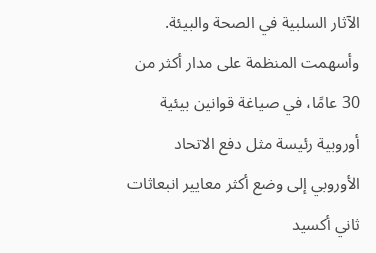الآثار السلبية في الصحة والبيئة.
وأسهمت المنظمة على مدار أكثر من 30 عامًا، في صياغة قوانين بيئية أوروبية رئيسة مثل دفع الاتحاد الأوروبي إلى وضع أكثر معايير انبعاثات ثاني أكسيد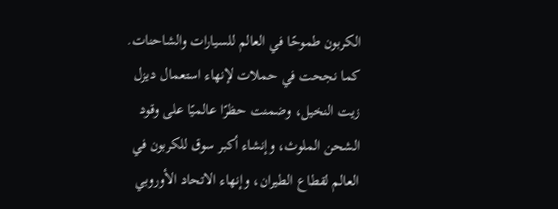الكربون طموحًا في العالم للسيارات والشاحنات.
كما نجحت في حملات لإنهاء استعمال ديزل زيت النخيل، وضمنت حظرًا عالميًا على وقود الشحن الملوث، وإنشاء أكبر سوق للكربون في العالم لقطاع الطيران، وإنهاء الاتحاد الأوروبي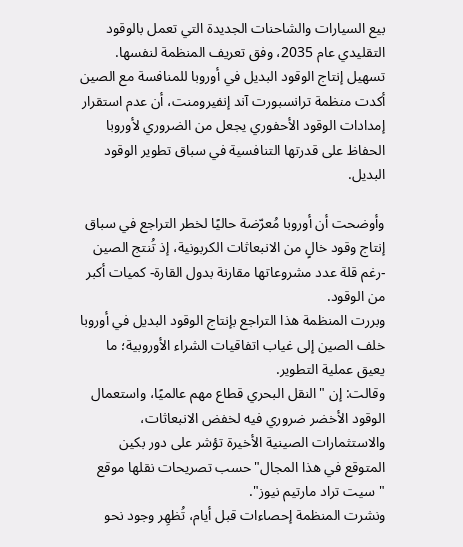بيع السيارات والشاحنات الجديدة التي تعمل بالوقود التقليدي عام 2035، وفق تعريف المنظمة لنفسها.
تسهيل إنتاج الوقود البديل في أوروبا للمنافسة مع الصين
أكدت منظمة ترانسبورت آند إنفيرومنت، أن عدم استقرار إمدادات الوقود الأحفوري يجعل من الضروري لأوروبا الحفاظ على قدرتها التنافسية في سباق تطوير الوقود البديل.

وأوضحت أن أوروبا مُعرّضة حاليًا لخطر التراجع في سباق إنتاج وقود خالٍ من الانبعاثات الكربونية، إذ تُنتج الصين -رغم قلة عدد مشروعاتها مقارنة بدول القارة- كميات أكبر من الوقود.
وبررت المنظمة هذا التراجع بإنتاج الوقود البديل في أوروبا خلف الصين إلى غياب اتفاقيات الشراء الأوروبية؛ ما يعيق عملية التطوير.
وقالت: إن "النقل البحري قطاع مهم عالميًا، واستعمال الوقود الأخضر ضروري فيه لخفض الانبعاثات، والاستثمارات الصينية الأخيرة تؤشر على دور بكين المتوقع في هذا المجال" حسب تصريحات نقلها موقع "سيت تراد مارتيم نيوز".
ونشرت المنظمة إحصاءات قبل أيام، تُظهِر وجود نحو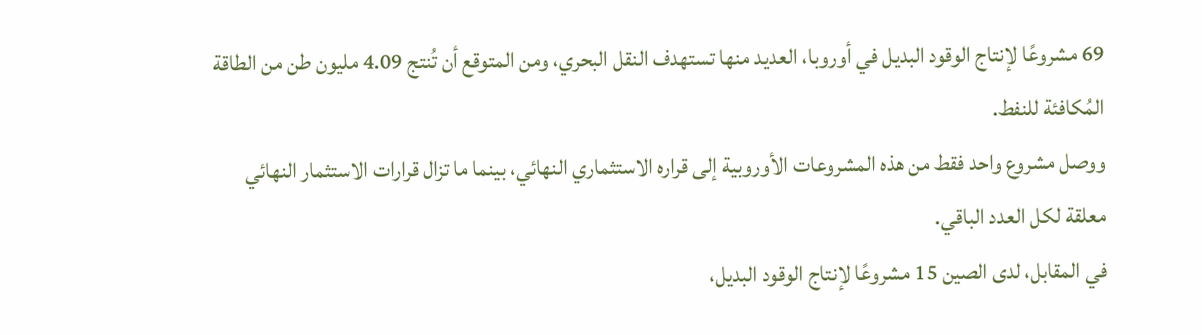69 مشروعًا لإنتاج الوقود البديل في أوروبا، العديد منها تستهدف النقل البحري، ومن المتوقع أن تُنتج 4.09 مليون طن من الطاقة المُكافئة للنفط.
ووصل مشروع واحد فقط من هذه المشروعات الأوروبية إلى قراره الاستثماري النهائي، بينما ما تزال قرارات الاستثمار النهائي معلقة لكل العدد الباقي.
في المقابل، لدى الصين 15 مشروعًا لإنتاج الوقود البديل،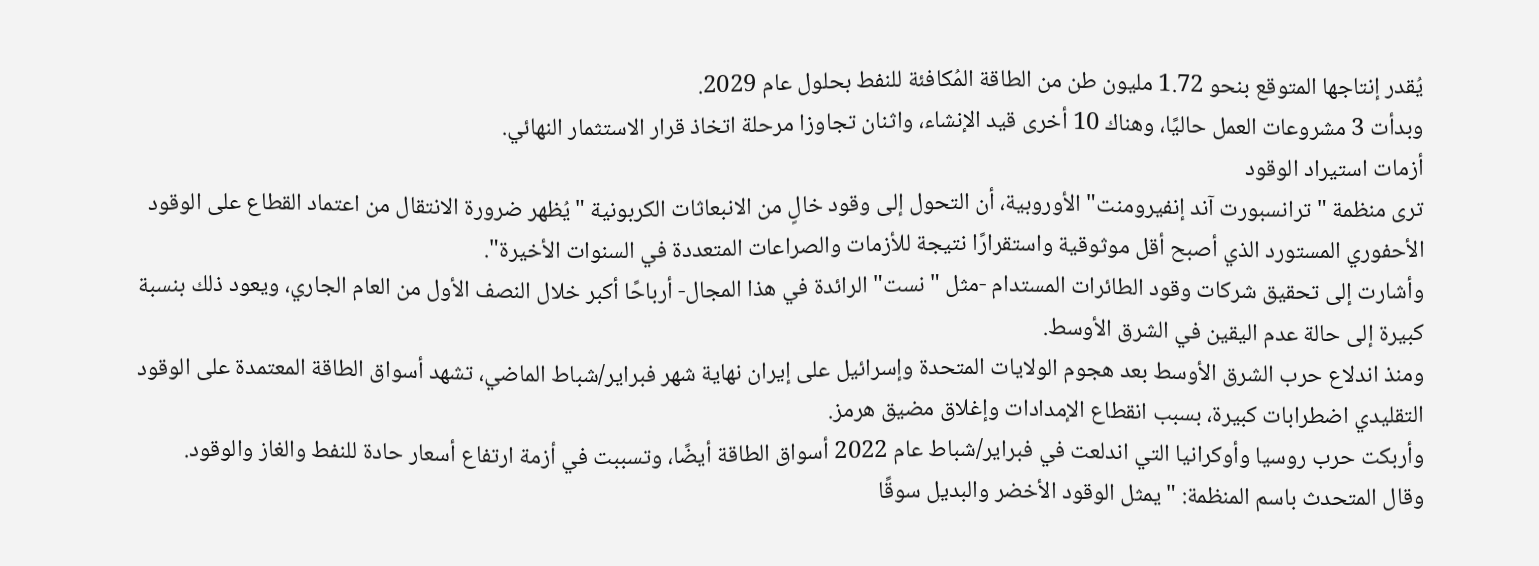يُقدر إنتاجها المتوقع بنحو 1.72 مليون طن من الطاقة المُكافئة للنفط بحلول عام 2029.
وبدأت 3 مشروعات العمل حاليًا، وهناك 10 أخرى قيد الإنشاء، واثنان تجاوزا مرحلة اتخاذ قرار الاستثمار النهائي.
أزمات استيراد الوقود
ترى منظمة "ترانسبورت آند إنفيرومنت" الأوروبية، أن التحول إلى وقود خالٍ من الانبعاثات الكربونية "يُظهر ضرورة الانتقال من اعتماد القطاع على الوقود الأحفوري المستورد الذي أصبح أقل موثوقية واستقرارًا نتيجة للأزمات والصراعات المتعددة في السنوات الأخيرة".
وأشارت إلى تحقيق شركات وقود الطائرات المستدام -مثل "نست" الرائدة في هذا المجال- أرباحًا أكبر خلال النصف الأول من العام الجاري، ويعود ذلك بنسبة كبيرة إلى حالة عدم اليقين في الشرق الأوسط.
ومنذ اندلاع حرب الشرق الأوسط بعد هجوم الولايات المتحدة وإسرائيل على إيران نهاية شهر فبراير/شباط الماضي، تشهد أسواق الطاقة المعتمدة على الوقود التقليدي اضطرابات كبيرة، بسبب انقطاع الإمدادات وإغلاق مضيق هرمز.
وأربكت حرب روسيا وأوكرانيا التي اندلعت في فبراير/شباط عام 2022 أسواق الطاقة أيضًا، وتسببت في أزمة ارتفاع أسعار حادة للنفط والغاز والوقود.
وقال المتحدث باسم المنظمة: "يمثل الوقود الأخضر والبديل سوقًا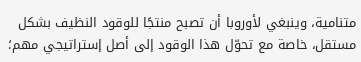متنامية، وينبغي لأوروبا أن تصبح منتجًا للوقود النظيف بشكل مستقل، خاصة مع تحوّل هذا الوقود إلى أصل إستراتيجي مهم؛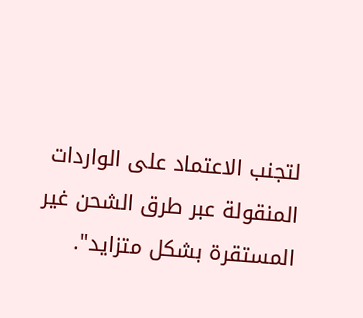لتجنب الاعتماد على الواردات المنقولة عبر طرق الشحن غير المستقرة بشكل متزايد".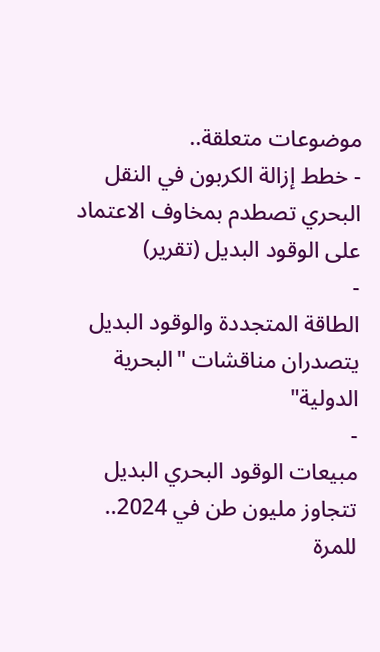موضوعات متعلقة..
- خطط إزالة الكربون في النقل البحري تصطدم بمخاوف الاعتماد على الوقود البديل (تقرير)
-
الطاقة المتجددة والوقود البديل يتصدران مناقشات "البحرية الدولية"
-
مبيعات الوقود البحري البديل تتجاوز مليون طن في 2024.. للمرة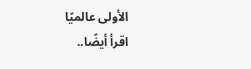الأولى عالميًا
اقرأ أيضًا..